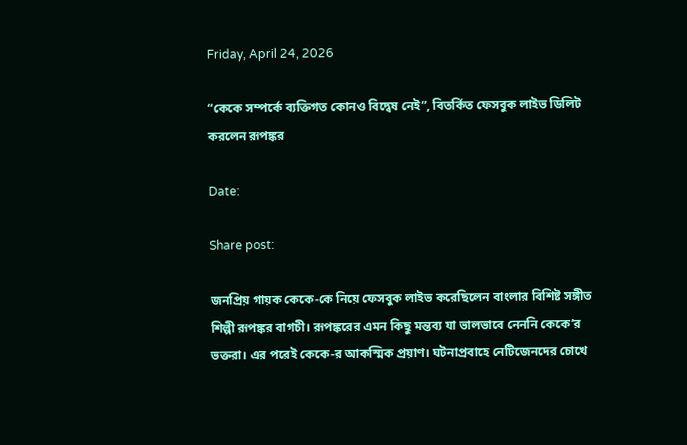Friday, April 24, 2026

“কেকে সম্পর্কে ব্যক্তিগত কোনও বিদ্বেষ নেই”, বিতর্কিত ফেসবুক লাইভ ডিলিট করলেন রূপঙ্কর

Date:

Share post:

জনপ্রিয় গায়ক কেকে-কে নিয়ে ফেসবুক লাইভ করেছিলেন বাংলার বিশিষ্ট সঙ্গীত শিল্পী রূপঙ্কর বাগচী। রূপঙ্করের এমন কিছু মন্তব্য যা ভালভাবে নেননি কেকে’র ভক্তরা। এর পরেই কেকে-র আকস্মিক প্রয়াণ। ঘটনাপ্রবাহে নেটিজেনদের চোখে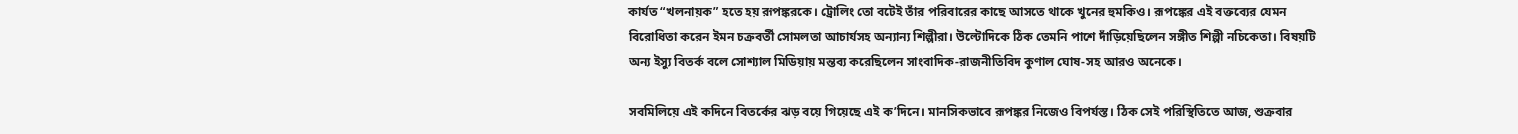কার্যত “খলনায়ক” হতে হয় রূপঙ্করকে। ট্রোলিং তো বটেই তাঁর পরিবারের কাছে আসতে থাকে খুনের হুমকিও। রূপঙ্কের এই বক্তব্যের যেমন বিরোধিতা করেন ইমন চক্রবর্তী সোমলতা আচার্যসহ অন্যান্য শিল্পীরা। উল্টোদিকে ঠিক তেমনি পাশে দাঁড়িয়েছিলেন সঙ্গীত শিল্পী নচিকেতা। বিষয়টি অন্য ইস্যু বিতর্ক বলে সোশ্যাল মিডিয়ায় মন্তব্য করেছিলেন সাংবাদিক-রাজনীতিবিদ কুণাল ঘোষ-সহ আরও অনেকে।

সবমিলিয়ে এই কদিনে বিতর্কের ঝড় বয়ে গিয়েছে এই ক’দিনে। মানসিকভাবে রূপঙ্কর নিজেও বিপর্যস্ত। ঠিক সেই পরিস্থিতিতে আজ, শুক্রবার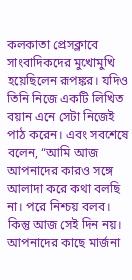কলকাতা প্রেসক্লাবে সাংবাদিকদের মুখোমুখি হয়েছিলেন রূপঙ্কর। যদিও তিনি নিজে একটি লিখিত বয়ান এনে সেটা নিজেই পাঠ করেন। এবং সবশেষে বলেন, “আমি আজ আপনাদের কারও সঙ্গে আলাদা করে কথা বলছি না। পরে নিশ্চয় বলব। কিন্তু আজ সেই দিন নয়। আপনাদের কাছে মার্জনা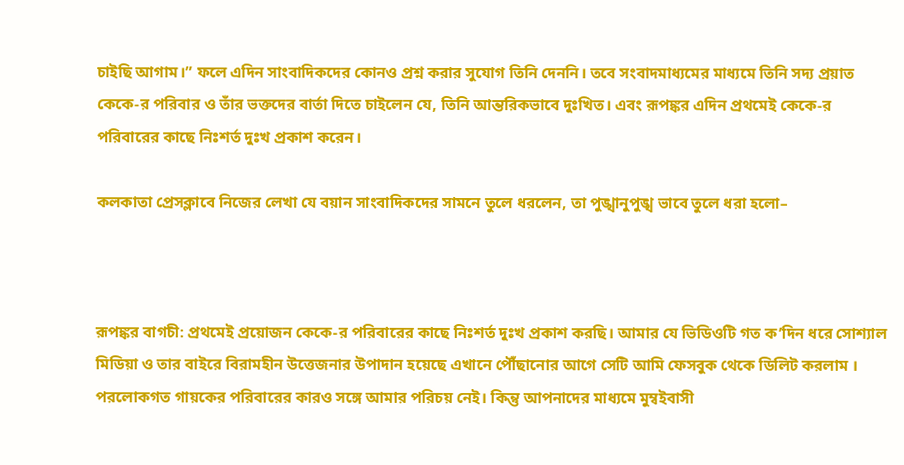চাইছি আগাম।” ফলে এদিন সাংবাদিকদের কোনও প্রশ্ন করার সুযোগ তিনি দেননি। তবে সংবাদমাধ্যমের মাধ্যমে তিনি সদ্য প্রয়াত কেকে-র পরিবার ও তাঁর ভক্তদের বার্তা দিতে চাইলেন যে, তিনি আন্তরিকভাবে দুঃখিত। এবং রূপঙ্কর এদিন প্রথমেই কেকে-র পরিবারের কাছে নিঃশর্ত দুঃখ প্রকাশ করেন।

কলকাতা প্রেসক্লাবে নিজের লেখা যে বয়ান সাংবাদিকদের সামনে তুলে ধরলেন, তা পুঙ্খানুপুঙ্খ ভাবে তুলে ধরা হলো–



রূপঙ্কর বাগচী: প্রথমেই প্রয়োজন কেকে-র পরিবারের কাছে নিঃশর্ত দুঃখ প্রকাশ করছি। আমার যে ভিডিওটি গত ক’দিন ধরে সোশ্যাল মিডিয়া ও তার বাইরে বিরামহীন উত্তেজনার উপাদান হয়েছে এখানে পৌঁছানোর আগে সেটি আমি ফেসবুক থেকে ডিলিট করলাম । পরলোকগত গায়কের পরিবারের কারও সঙ্গে আমার পরিচয় নেই। কিন্তু আপনাদের মাধ্যমে মুম্বইবাসী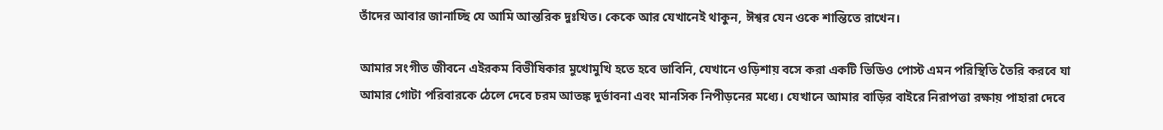তাঁদের আবার জানাচ্ছি যে আমি আন্তরিক দুঃখিত। কেকে আর যেখানেই থাকুন, ঈশ্বর যেন ওকে শান্তিতে রাখেন।

আমার সংগীত জীবনে এইরকম বিভীষিকার মুখোমুখি হতে হবে ভাবিনি, যেখানে ওড়িশায় বসে করা একটি ভিডিও পোস্ট এমন পরিস্থিতি তৈরি করবে যা আমার গোটা পরিবারকে ঠেলে দেবে চরম আতঙ্ক দুর্ভাবনা এবং মানসিক নিপীড়নের মধ্যে। যেখানে আমার বাড়ির বাইরে নিরাপত্তা রক্ষায় পাহারা দেবে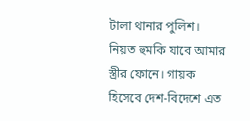টালা থানার পুলিশ। নিয়ত হুমকি যাবে আমার স্ত্রীর ফোনে। গায়ক হিসেবে দেশ-বিদেশে এত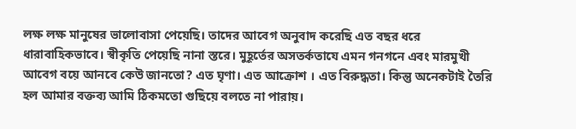লক্ষ লক্ষ মানুষের ভালোবাসা পেয়েছি। তাদের আবেগ অনুবাদ করেছি এত বছর ধরে ধারাবাহিকভাবে। স্বীকৃতি পেয়েছি নানা স্তরে। মুহূর্তের অসতর্কতাযে এমন গনগনে এবং মারমুখী আবেগ বয়ে আনবে কেউ জানতো? এত ঘৃণা। এত আক্রোশ । এত বিরুদ্ধতা। কিন্তু অনেকটাই তৈরি হল আমার বক্তব্য আমি ঠিকমতো গুছিয়ে বলতে না পারায়।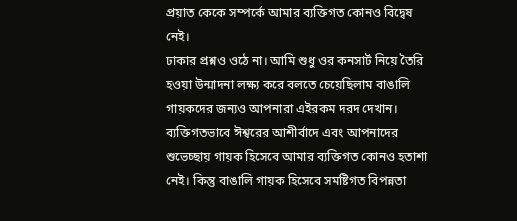প্রয়াত কেকে সম্পর্কে আমার ব্যক্তিগত কোনও বিদ্বেষ নেই।
ঢাকার প্রশ্নও ওঠে না। আমি শুধু ওর কনসার্ট নিয়ে তৈরি হওয়া উন্মাদনা লক্ষ্য করে বলতে চেয়েছিলাম বাঙালি গায়কদের জন্যও আপনারা এইরকম দরদ দেখান। ব্যক্তিগতভাবে ঈশ্বরের আশীর্বাদে এবং আপনাদের শুভেচ্ছায় গায়ক হিসেবে আমার ব্যক্তিগত কোনও হতাশা নেই। কিন্তু বাঙালি গায়ক হিসেবে সমষ্টিগত বিপন্নতা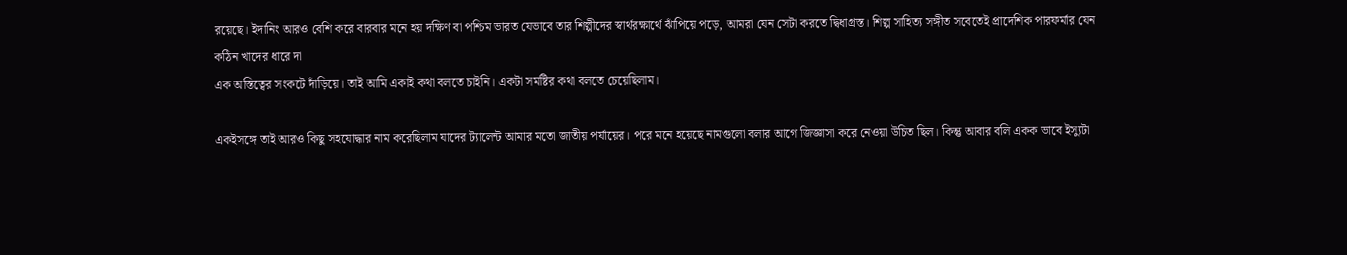রয়েছে। ইদানিং আরও বেশি করে বারবার মনে হয় দক্ষিণ বা পশ্চিম ভারত যেভাবে তার শিল্পীদের স্বার্থরক্ষার্থে ঝাঁপিয়ে পড়ে, আমরা যেন সেটা করতে দ্বিধাগ্রস্ত। শিল্প সাহিত্য সঙ্গীত সবেতেই প্রাদেশিক পারফর্মার যেন কঠিন খাদের ধারে দা
এক অস্তিত্বের সংকটে দাঁড়িয়ে। তাই আমি একাই কথা বলতে চাইনি। একটা সমষ্টির কথা বলতে চেয়েছিলাম।

একইসঙ্গে তাই আরও কিছু সহযোদ্ধার নাম করেছিলাম যাদের ট্যালেন্ট আমার মতো জাতীয় পর্যায়ের। পরে মনে হয়েছে নামগুলো বলার আগে জিজ্ঞাসা করে নেওয়া উচিত ছিল। কিন্তু আবার বলি একক ভাবে ইস্যুটা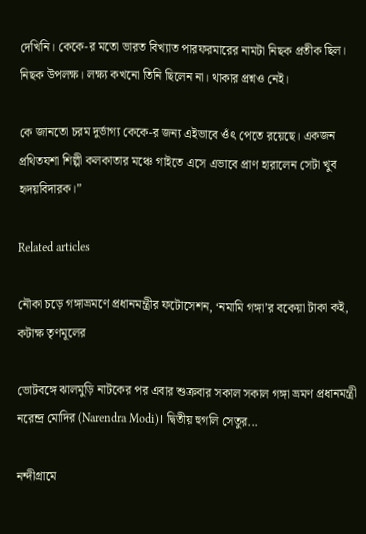দেখিনি। কেকে-র মতো ভারত বিখ্যাত পারফরমারের নামটা নিছক প্রতীক ছিল। নিছক উপলক্ষ। লক্ষ্য কখনো তিনি ছিলেন না। থাকার প্রশ্নও নেই।

কে জানতো চরম দুর্ভাগ্য কেকে-র জন্য এইভাবে ওঁৎ পেতে রয়েছে। একজন প্রথিতযশা শিল্পী কলকাতার মঞ্চে গাইতে এসে এভাবে প্রাণ হারালেন সেটা খুব হৃদয়বিদারক।”

Related articles

নৌকা চড়ে গঙ্গাভ্রমণে প্রধানমন্ত্রীর ফটোসেশন, ‘নমামি গঙ্গা’র বকেয়া টাকা কই, কটাক্ষ তৃণমূলের

ভোটবঙ্গে ঝালমুড়ি নাটকের পর এবার শুক্রবার সকাল সকাল গঙ্গা ভ্রমণ প্রধানমন্ত্রী নরেন্দ্র মোদির (Narendra Modi)। দ্বিতীয় হুগলি সেতুর...

নন্দীগ্রামে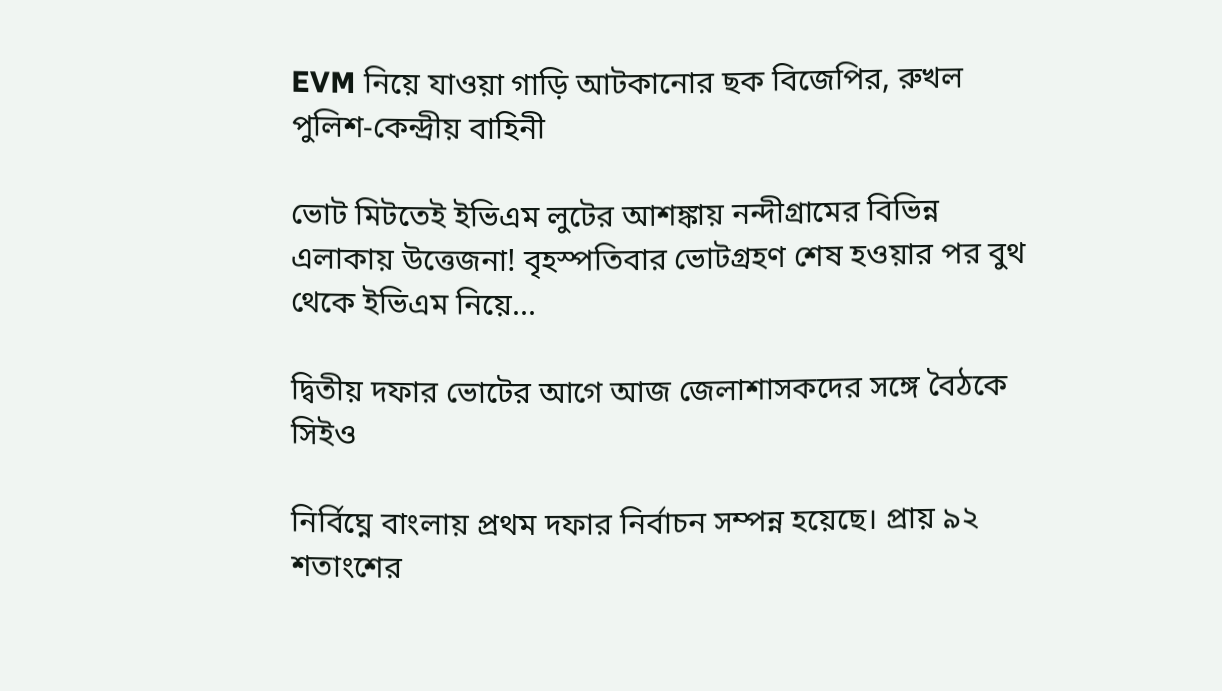EVM নিয়ে যাওয়া গাড়ি আটকানোর ছক বিজেপির, রুখল পুলিশ-কেন্দ্রীয় বাহিনী

ভোট মিটতেই ইভিএম লুটের আশঙ্কায় নন্দীগ্রামের বিভিন্ন এলাকায় উত্তেজনা! বৃহস্পতিবার ভোটগ্রহণ শেষ হওয়ার পর বুথ থেকে ইভিএম নিয়ে...

দ্বিতীয় দফার ভোটের আগে আজ জেলাশাসকদের সঙ্গে বৈঠকে সিইও

নির্বিঘ্নে বাংলায় প্রথম দফার নির্বাচন সম্পন্ন হয়েছে। প্রায় ৯২ শতাংশের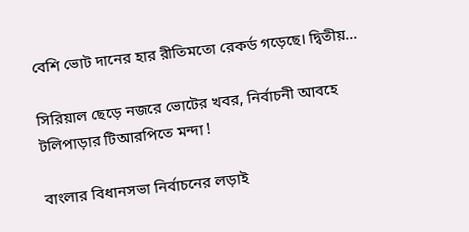বেশি ভোট দানের হার রীতিমতো রেকর্ড গড়েছে। দ্বিতীয়...

সিরিয়াল ছেড়ে নজরে ভোটের খবর, নির্বাচনী আবহে টলিপাড়ার টিআরপিতে মন্দা !

বাংলার বিধানসভা নির্বাচনের লড়াই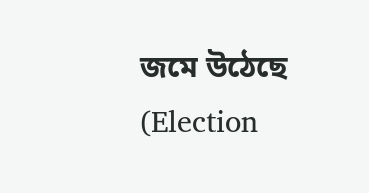জমে উঠেছে (Election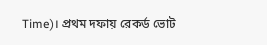Time)। প্রথম দফায় রেকর্ড ভোট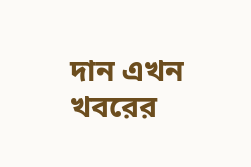দান এখন খবরের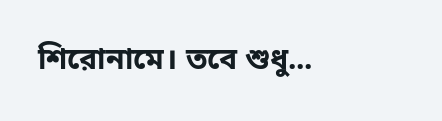শিরোনামে। তবে শুধু...